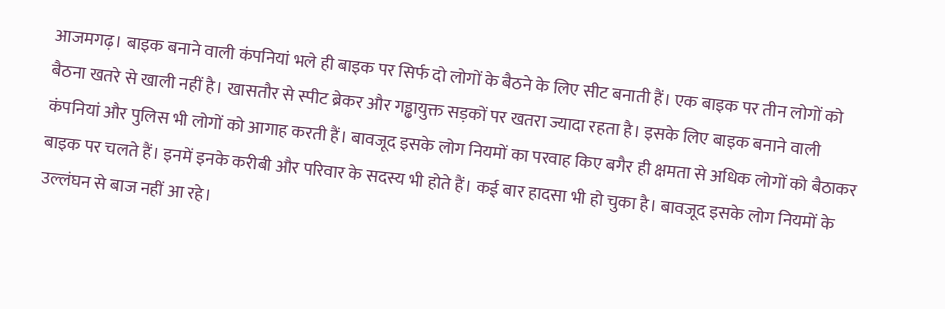आजमगढ़। बाइक बनाने वाली कंपनियां भले ही बाइक पर सिर्फ दो लोगों के बैठने के लिए सीट बनाती हैं। एक बाइक पर तीन लोगों को बैठना खतरे से खाली नहीं है। खासतौर से स्पीट ब्रेकर और गड्ढायुक्त सड़कों पर खतरा ज्यादा रहता है। इसके लिए बाइक बनाने वाली कंपनियां और पुलिस भी लोगों को आगाह करती हैं। बावजूद इसके लोग नियमों का परवाह किए बगैर ही क्षमता से अधिक लोगों को बैठाकर बाइक पर चलते हैं। इनमें इनके करीबी और परिवार के सदस्य भी होते हैं। कई बार हादसा भी हो चुका है। बावजूद इसके लोग नियमों के उल्लंघन से बाज नहीं आ रहे।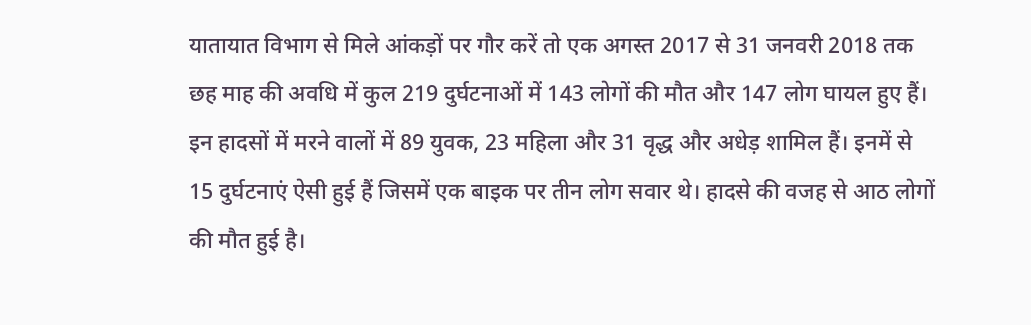यातायात विभाग से मिले आंकड़ों पर गौर करें तो एक अगस्त 2017 से 31 जनवरी 2018 तक छह माह की अवधि में कुल 219 दुर्घटनाओं में 143 लोगों की मौत और 147 लोग घायल हुए हैं। इन हादसों में मरने वालों में 89 युवक, 23 महिला और 31 वृद्ध और अधेड़ शामिल हैं। इनमें से 15 दुर्घटनाएं ऐसी हुई हैं जिसमें एक बाइक पर तीन लोग सवार थे। हादसे की वजह से आठ लोगों की मौत हुई है।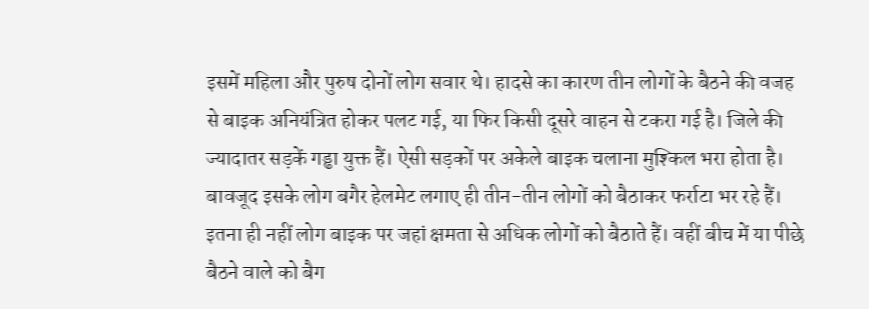इसमें महिला और पुरुष दोनों लोग सवार थे। हादसे का कारण तीन लोगों के बैठने की वजह से बाइक अनियंत्रित होकर पलट गई, या फिर किसी दूसरे वाहन से टकरा गई है। जिले की ज्यादातर सड़कें गड्ढा युक्त हैं। ऐसी सड़कों पर अकेले बाइक चलाना मुश्किल भरा होता है। बावजूद इसके लोग बगैर हेलमेट लगाए ही तीन-तीन लोगों को बैठाकर फर्राटा भर रहे हैं। इतना ही नहीं लोग बाइक पर जहां क्षमता से अधिक लोगों को बैठाते हैं। वहीं बीच में या पीछे बैठने वाले को बैग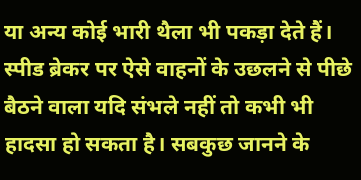या अन्य कोई भारी थैला भी पकड़ा देते हैं। स्पीड ब्रेकर पर ऐसे वाहनों के उछलने से पीछे बैठने वाला यदि संभले नहीं तो कभी भी हादसा हो सकता है। सबकुछ जानने के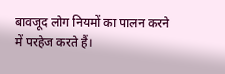बावजूद लोग नियमों का पालन करने में परहेज करते हैं।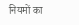नियमों का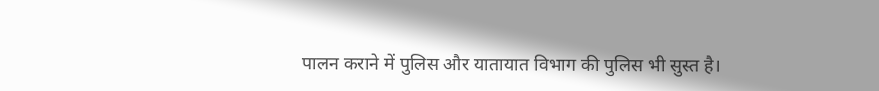पालन कराने में पुलिस और यातायात विभाग की पुलिस भी सुस्त है।